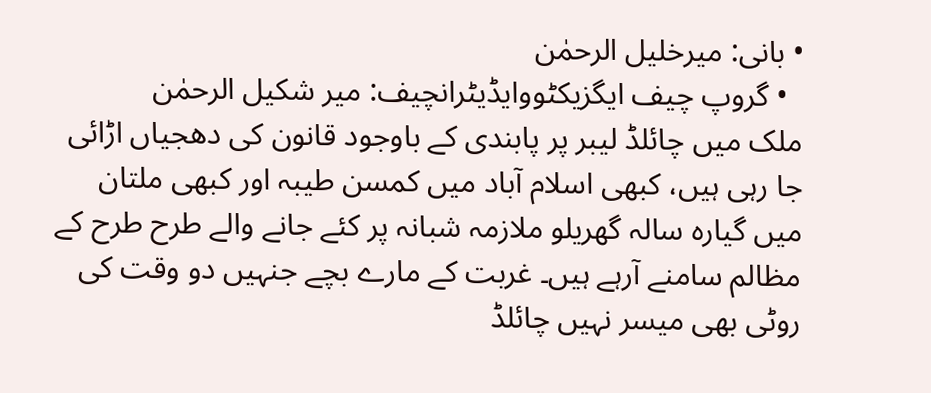• بانی: میرخلیل الرحمٰن
  • گروپ چیف ایگزیکٹووایڈیٹرانچیف: میر شکیل الرحمٰن
ملک میں چائلڈ لیبر پر پابندی کے باوجود قانون کی دھجیاں اڑائی جا رہی ہیں، کبھی اسلام آباد میں کمسن طیبہ اور کبھی ملتان میں گیارہ سالہ گھریلو ملازمہ شبانہ پر کئے جانے والے طرح طرح کے مظالم سامنے آرہے ہیں۔ غربت کے مارے بچے جنہیں دو وقت کی روٹی بھی میسر نہیں چائلڈ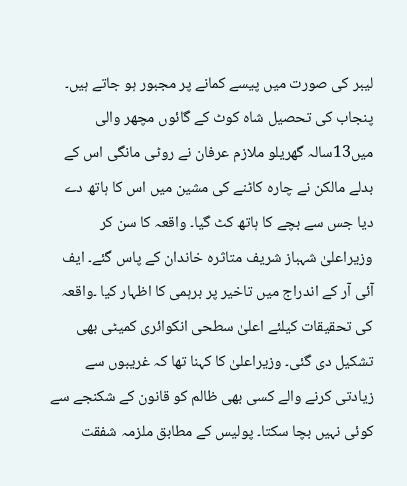لیبر کی صورت میں پیسے کمانے پر مجبور ہو جاتے ہیں۔ پنجاب کی تحصیل شاہ کوٹ کے گائوں مچھر والی میں13سالہ گھریلو ملازم عرفان نے روٹی مانگی اس کے بدلے مالکن نے چارہ کاٹنے کی مشین میں اس کا ہاتھ دے دیا جس سے بچے کا ہاتھ کٹ گیا۔ واقعہ کا سن کر وزیراعلیٰ شہباز شریف متاثرہ خاندان کے پاس گئے۔ ایف آئی آر کے اندراج میں تاخیر پر برہمی کا اظہار کیا ۔واقعہ کی تحقیقات کیلئے اعلیٰ سطحی انکوائری کمیٹی بھی تشکیل دی گئی۔ وزیراعلیٰ کا کہنا تھا کہ غریبوں سے زیادتی کرنے والے کسی بھی ظالم کو قانون کے شکنجے سے کوئی نہیں بچا سکتا۔ پولیس کے مطابق ملزمہ شفقت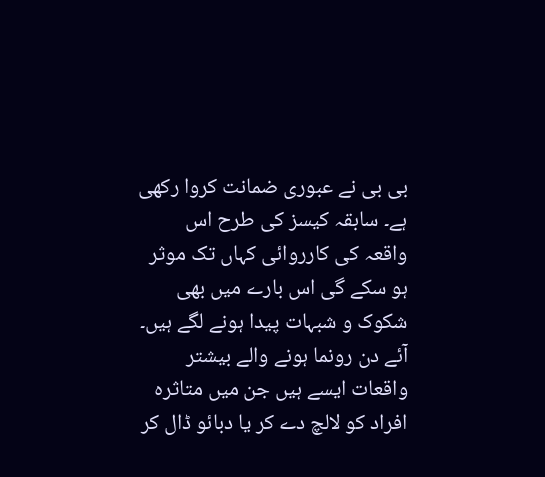بی بی نے عبوری ضمانت کروا رکھی ہے۔ سابقہ کیسز کی طرح اس واقعہ کی کارروائی کہاں تک موثر ہو سکے گی اس بارے میں بھی شکوک و شبہات پیدا ہونے لگے ہیں۔ آئے دن رونما ہونے والے بیشتر واقعات ایسے ہیں جن میں متاثرہ افراد کو لالچ دے کر یا دبائو ڈال کر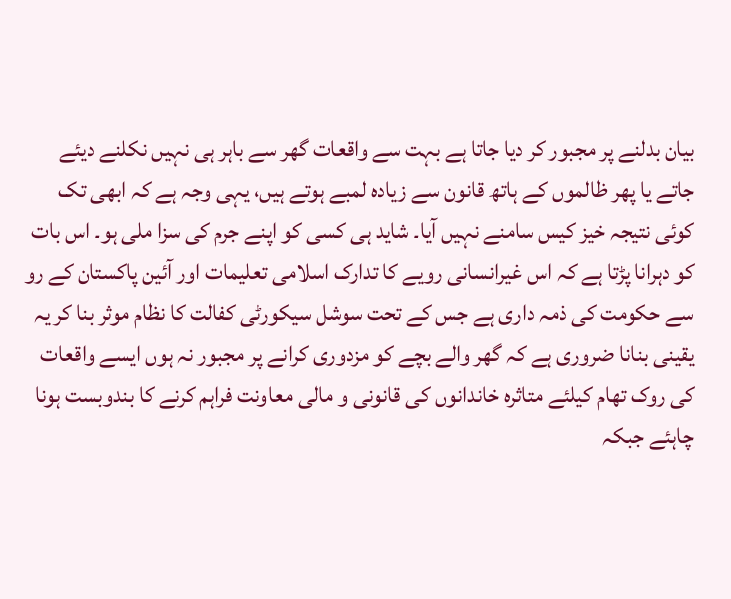بیان بدلنے پر مجبور کر دیا جاتا ہے بہت سے واقعات گھر سے باہر ہی نہیں نکلنے دیئے جاتے یا پھر ظالموں کے ہاتھ قانون سے زیادہ لمبے ہوتے ہیں، یہی وجہ ہے کہ ابھی تک کوئی نتیجہ خیز کیس سامنے نہیں آیا۔ شاید ہی کسی کو اپنے جرم کی سزا ملی ہو۔ اس بات کو دہرانا پڑتا ہے کہ اس غیرانسانی رویے کا تدارک اسلامی تعلیمات اور آئین پاکستان کے رو سے حکومت کی ذمہ داری ہے جس کے تحت سوشل سیکورٹی کفالت کا نظام موثر بنا کر یہ یقینی بنانا ضروری ہے کہ گھر والے بچے کو مزدوری کرانے پر مجبور نہ ہوں ایسے واقعات کی روک تھام کیلئے متاثرہ خاندانوں کی قانونی و مالی معاونت فراہم کرنے کا بندوبست ہونا چاہئے جبکہ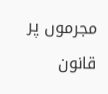مجرموں پر قانون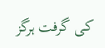کی گرفت ہرگز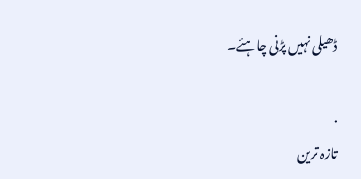ڈھیلی نہیں پڑنی چاہئے۔

.
تازہ ترین